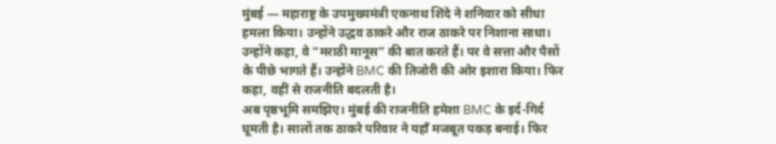मुंबई — महाराष्ट्र के उपमुख्यमंत्री एकनाथ शिंदे ने शनिवार को सीधा हमला किया। उन्होंने उद्धव ठाकरे और राज ठाकरे पर निशाना साधा। उन्होंने कहा, वे “मराठी मानूस” की बात करते हैं। पर वे सत्ता और पैसों के पीछे भागते हैं। उन्होंने BMC की तिजोरी की ओर इशारा किया। फिर कहा, वहीं से राजनीति बदलती है।
अब पृष्ठभूमि समझिए। मुंबई की राजनीति हमेशा BMC के इर्द-गिर्द घूमती है। सालों तक ठाकरे परिवार ने यहाँ मजबूत पकड़ बनाई। फिर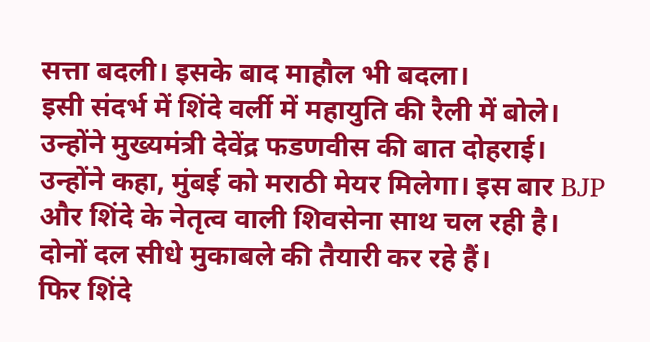सत्ता बदली। इसके बाद माहौल भी बदला।
इसी संदर्भ में शिंदे वर्ली में महायुति की रैली में बोले। उन्होंने मुख्यमंत्री देवेंद्र फडणवीस की बात दोहराई। उन्होंने कहा, मुंबई को मराठी मेयर मिलेगा। इस बार BJP और शिंदे के नेतृत्व वाली शिवसेना साथ चल रही है। दोनों दल सीधे मुकाबले की तैयारी कर रहे हैं।
फिर शिंदे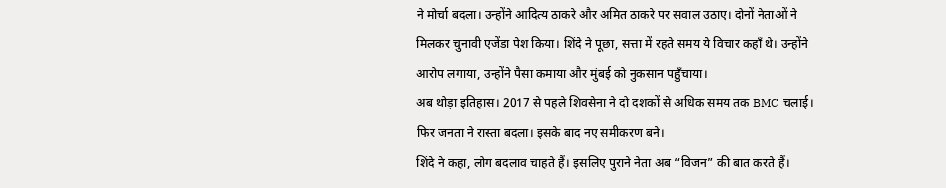ने मोर्चा बदला। उन्होंने आदित्य ठाकरे और अमित ठाकरे पर सवाल उठाए। दोनों नेताओं ने मिलकर चुनावी एजेंडा पेश किया। शिंदे ने पूछा, सत्ता में रहते समय ये विचार कहाँ थे। उन्होंने आरोप लगाया, उन्होंने पैसा कमाया और मुंबई को नुकसान पहुँचाया।
अब थोड़ा इतिहास। 2017 से पहले शिवसेना ने दो दशकों से अधिक समय तक BMC चलाई। फिर जनता ने रास्ता बदला। इसके बाद नए समीकरण बने।
शिंदे ने कहा, लोग बदलाव चाहते हैं। इसलिए पुराने नेता अब “विजन” की बात करते हैं।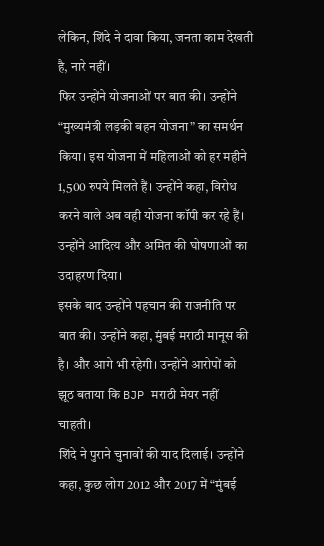लेकिन, शिंदे ने दावा किया, जनता काम देखती है, नारे नहीं।
फिर उन्होंने योजनाओं पर बात की। उन्होंने “मुख्यमंत्री लड़की बहन योजना” का समर्थन किया। इस योजना में महिलाओं को हर महीने 1,500 रुपये मिलते हैं। उन्होंने कहा, विरोध करने वाले अब वही योजना कॉपी कर रहे हैं। उन्होंने आदित्य और अमित की घोषणाओं का उदाहरण दिया।
इसके बाद उन्होंने पहचान की राजनीति पर बात की। उन्होंने कहा, मुंबई मराठी मानूस की है। और आगे भी रहेगी। उन्होंने आरोपों को झूठ बताया कि BJP मराठी मेयर नहीं चाहती।
शिंदे ने पुराने चुनावों की याद दिलाई। उन्होंने कहा, कुछ लोग 2012 और 2017 में “मुंबई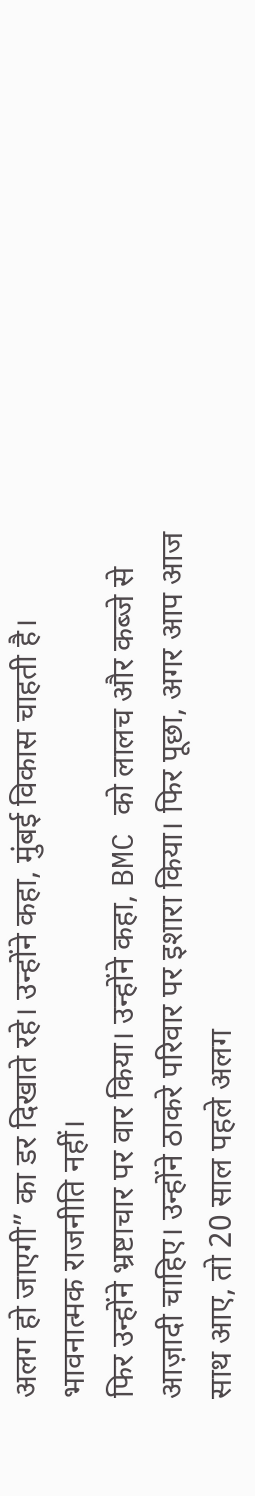अलग हो जाएगी” का डर दिखाते रहे। उन्होंने कहा, मुंबई विकास चाहती है। भावनात्मक राजनीति नहीं।
फिर उन्होंने भ्रष्टाचार पर वार किया। उन्होंने कहा, BMC को लालच और कब्जे से आज़ादी चाहिए। उन्होंने ठाकरे परिवार पर इशारा किया। फिर पूछा, अगर आप आज साथ आए, तो 20 साल पहले अलग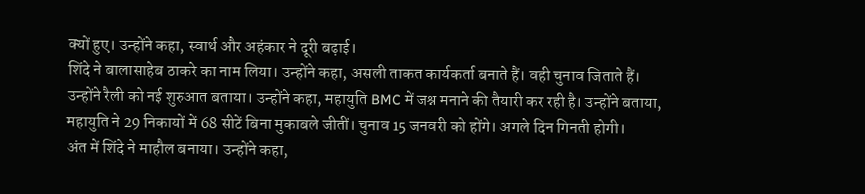क्यों हुए। उन्होंने कहा, स्वार्थ और अहंकार ने दूरी बढ़ाई।
शिंदे ने बालासाहेब ठाकरे का नाम लिया। उन्होंने कहा, असली ताकत कार्यकर्ता बनाते हैं। वही चुनाव जिताते हैं।
उन्होंने रैली को नई शुरुआत बताया। उन्होंने कहा, महायुति BMC में जश्न मनाने की तैयारी कर रही है। उन्होंने बताया, महायुति ने 29 निकायों में 68 सीटें बिना मुकाबले जीतीं। चुनाव 15 जनवरी को होंगे। अगले दिन गिनती होगी।
अंत में शिंदे ने माहौल बनाया। उन्होंने कहा,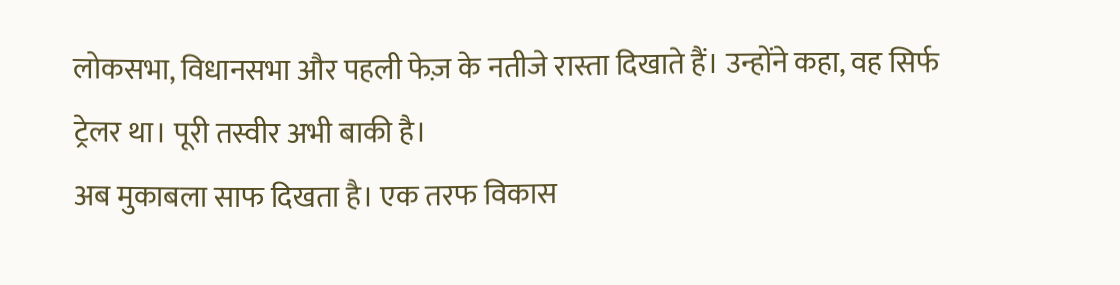लोकसभा, विधानसभा और पहली फेज़ के नतीजे रास्ता दिखाते हैं। उन्होंने कहा, वह सिर्फ ट्रेलर था। पूरी तस्वीर अभी बाकी है।
अब मुकाबला साफ दिखता है। एक तरफ विकास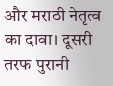और मराठी नेतृत्व का दावा। दूसरी तरफ पुरानी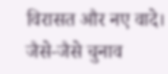विरासत और नए वादे। जैसे-जैसे चुनाव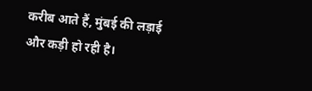करीब आते हैं, मुंबई की लड़ाई और कड़ी हो रही है।